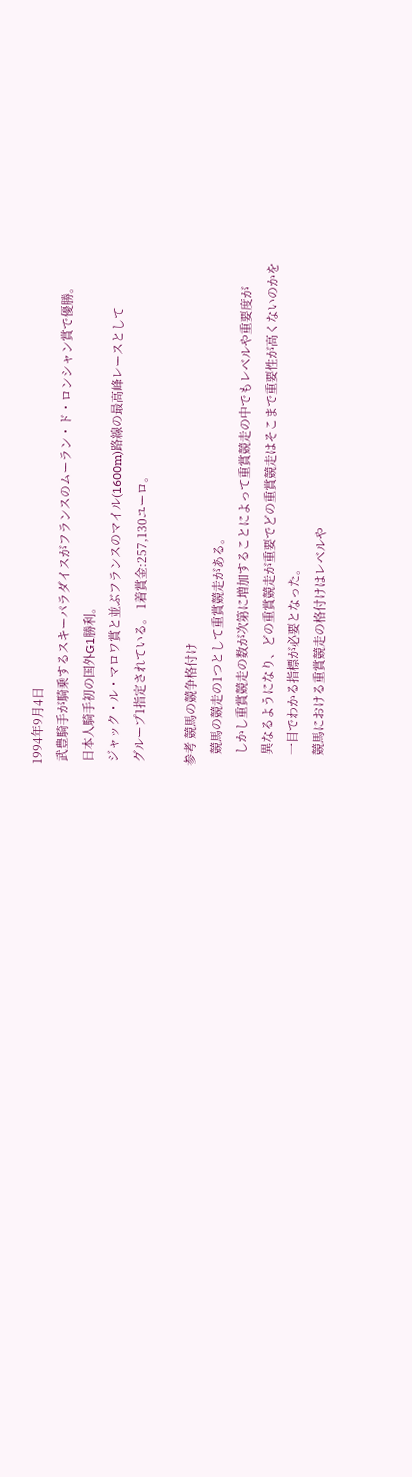1994年9月4日
 武豊騎手が騎乗するスキーパラダイスがフランスのムーラン・ド・ロンシャン賞で優勝。
 日本人騎手初の国外G1勝利。
 ジャック・ル・マロワ賞と並ぶフランスのマイル(1600m)路線の最高峰レースとして
 グループ1指定されている。 1着賞金:257,130ユーロ。

参考 競馬の競争格付け
    競馬の競走の1つとして重賞競走がある。
    しかし重賞競走の数が次第に増加することによって重賞競走の中でもレベルや重要度が
    異なるようになり、どの重賞競走が重要でどの重賞競走はそこまで重要性が高くないのかを
    一目でわかる指標が必要となった。
    競馬における重賞競走の格付けはレベルや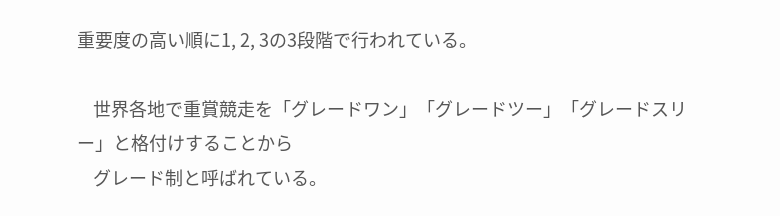重要度の高い順に1, 2, 3の3段階で行われている。

    世界各地で重賞競走を「グレードワン」「グレードツー」「グレードスリー」と格付けすることから
    グレード制と呼ばれている。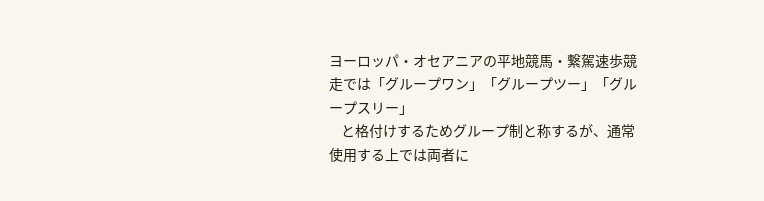ヨーロッパ・オセアニアの平地競馬・繋駕速歩競走では「グループワン」「グループツー」「グループスリー」
    と格付けするためグループ制と称するが、通常使用する上では両者に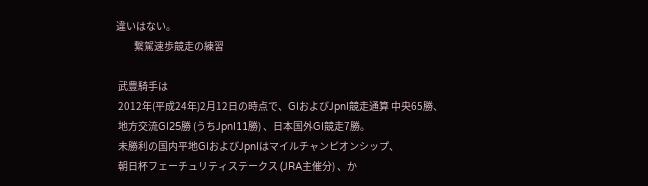違いはない。
         繋駕速歩競走の練習

 武豊騎手は
 2012年(平成24年)2月12日の時点で、GIおよびJpnI競走通算 中央65勝、
 地方交流GI25勝 (うちJpnI11勝) 、日本国外GI競走7勝。
 未勝利の国内平地GIおよびJpnIはマイルチャンピオンシップ、
 朝日杯フェーチュリティステークス (JRA主催分) 、か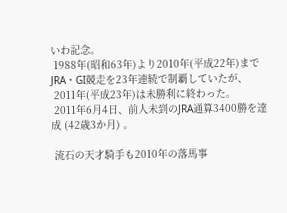いわ記念。
 1988年(昭和63年)より2010年(平成22年)までJRA・GI競走を23年連続で制覇していたが、
 2011年(平成23年)は未勝利に終わった。
 2011年6月4日、前人未到のJRA通算3400勝を達成 (42歳3か月) 。

 流石の天才騎手も2010年の落馬事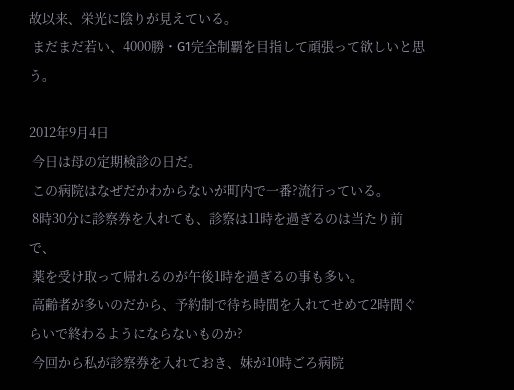故以来、栄光に陰りが見えている。
 まだまだ若い、4000勝・G1完全制覇を目指して頑張って欲しいと思う。

2012年9月4日
 今日は母の定期検診の日だ。
 この病院はなぜだかわからないが町内で一番?流行っている。
 8時30分に診察券を入れても、診察は11時を過ぎるのは当たり前で、
 薬を受け取って帰れるのが午後1時を過ぎるの事も多い。
 高齢者が多いのだから、予約制で待ち時間を入れてせめて2時間ぐらいで終わるようにならないものか?
 今回から私が診察券を入れておき、妹が10時ごろ病院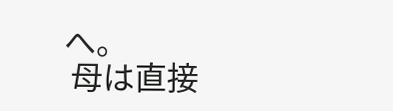へ。
 母は直接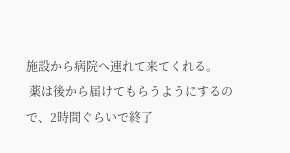施設から病院へ連れて来てくれる。
 薬は後から届けてもらうようにするので、2時間ぐらいで終了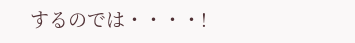するのでは・・・・!